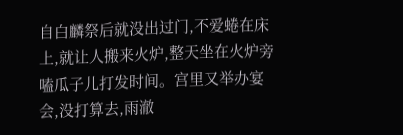自白麟祭后就没出过门,不爱蜷在床上,就让人搬来火炉,整天坐在火炉旁嗑瓜子儿打发时间。宫里又举办宴会,没打算去,雨澈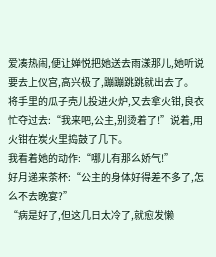爱凑热闹,便让婵悦把她送去雨漾那儿,她听说要去上仪宫,高兴极了,蹦蹦跳跳就出去了。
将手里的瓜子壳儿投进火炉,又去拿火钳,良衣忙夺过去:“我来吧,公主,别烫着了!”说着,用火钳在炭火里捣鼓了几下。
我看着她的动作:“哪儿有那么娇气!”
好月递来茶杯:“公主的身体好得差不多了,怎么不去晚宴?”
“病是好了,但这几日太冷了,就愈发懒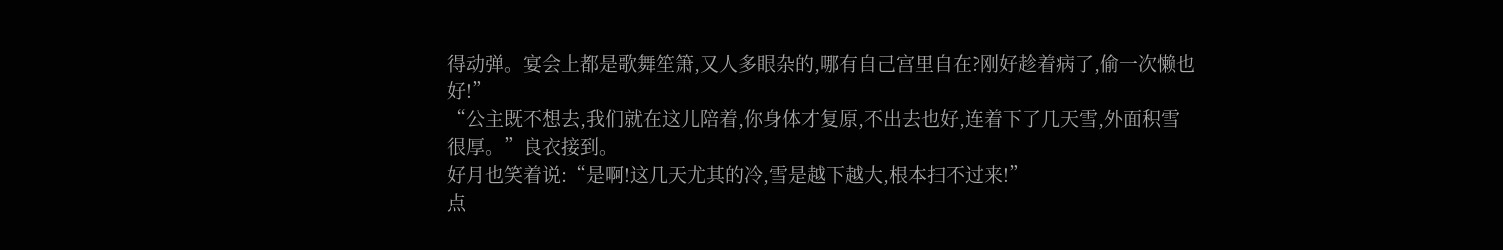得动弹。宴会上都是歌舞笙箫,又人多眼杂的,哪有自己宫里自在?刚好趁着病了,偷一次懒也好!”
“公主既不想去,我们就在这儿陪着,你身体才复原,不出去也好,连着下了几天雪,外面积雪很厚。”良衣接到。
好月也笑着说:“是啊!这几天尤其的冷,雪是越下越大,根本扫不过来!”
点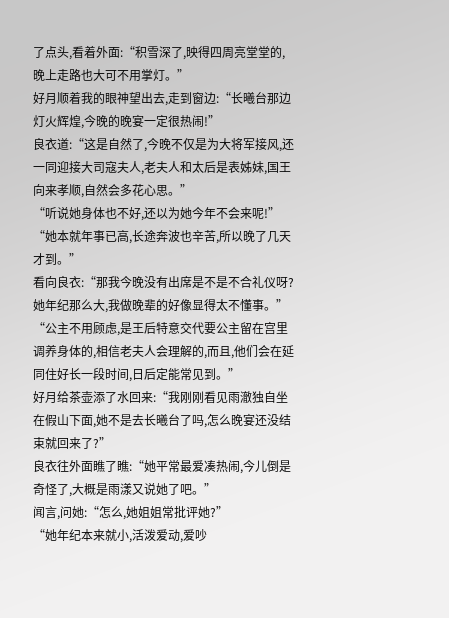了点头,看着外面:“积雪深了,映得四周亮堂堂的,晚上走路也大可不用掌灯。”
好月顺着我的眼神望出去,走到窗边:“长曦台那边灯火辉煌,今晚的晚宴一定很热闹!”
良衣道:“这是自然了,今晚不仅是为大将军接风,还一同迎接大司寇夫人,老夫人和太后是表姊妹,国王向来孝顺,自然会多花心思。”
“听说她身体也不好,还以为她今年不会来呢!”
“她本就年事已高,长途奔波也辛苦,所以晚了几天才到。”
看向良衣:“那我今晚没有出席是不是不合礼仪呀?她年纪那么大,我做晚辈的好像显得太不懂事。”
“公主不用顾虑,是王后特意交代要公主留在宫里调养身体的,相信老夫人会理解的,而且,他们会在延同住好长一段时间,日后定能常见到。”
好月给茶壶添了水回来:“我刚刚看见雨澈独自坐在假山下面,她不是去长曦台了吗,怎么晚宴还没结束就回来了?”
良衣往外面瞧了瞧:“她平常最爱凑热闹,今儿倒是奇怪了,大概是雨漾又说她了吧。”
闻言,问她:“怎么,她姐姐常批评她?”
“她年纪本来就小,活泼爱动,爱吵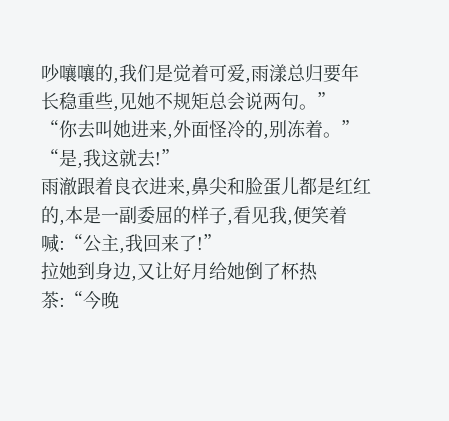吵嚷嚷的,我们是觉着可爱,雨漾总归要年长稳重些,见她不规矩总会说两句。”
“你去叫她进来,外面怪冷的,别冻着。”
“是,我这就去!”
雨澈跟着良衣进来,鼻尖和脸蛋儿都是红红的,本是一副委屈的样子,看见我,便笑着喊:“公主,我回来了!”
拉她到身边,又让好月给她倒了杯热茶:“今晚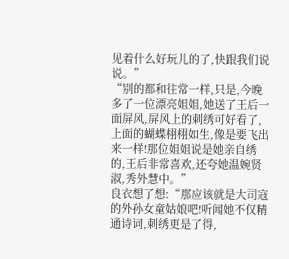见着什么好玩儿的了,快跟我们说说。”
“别的都和往常一样,只是,今晚多了一位漂亮姐姐,她送了王后一面屏风,屏风上的刺绣可好看了,上面的蝴蝶栩栩如生,像是要飞出来一样!那位姐姐说是她亲自绣的,王后非常喜欢,还夸她温婉贤淑,秀外慧中。”
良衣想了想:“那应该就是大司寇的外孙女童姑娘吧!听闻她不仅精通诗词,刺绣更是了得,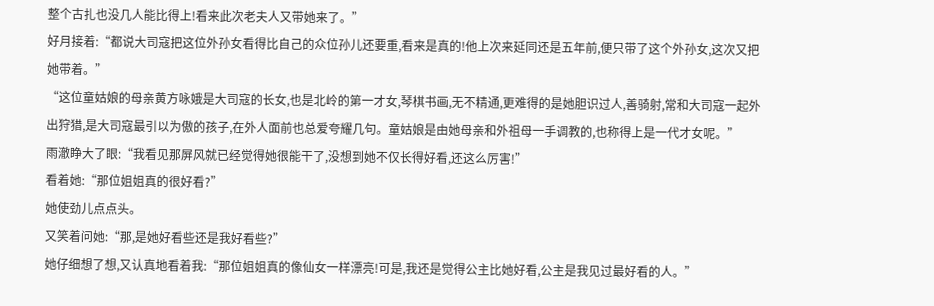整个古扎也没几人能比得上!看来此次老夫人又带她来了。”
好月接着:“都说大司寇把这位外孙女看得比自己的众位孙儿还要重,看来是真的!他上次来延同还是五年前,便只带了这个外孙女,这次又把她带着。”
“这位童姑娘的母亲黄方咏娥是大司寇的长女,也是北岭的第一才女,琴棋书画,无不精通,更难得的是她胆识过人,善骑射,常和大司寇一起外出狩猎,是大司寇最引以为傲的孩子,在外人面前也总爱夸耀几句。童姑娘是由她母亲和外祖母一手调教的,也称得上是一代才女呢。”
雨澈睁大了眼:“我看见那屏风就已经觉得她很能干了,没想到她不仅长得好看,还这么厉害!”
看着她:“那位姐姐真的很好看?”
她使劲儿点点头。
又笑着问她:“那,是她好看些还是我好看些?”
她仔细想了想,又认真地看着我:“那位姐姐真的像仙女一样漂亮!可是,我还是觉得公主比她好看,公主是我见过最好看的人。”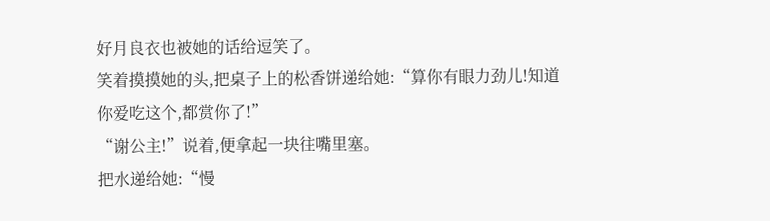好月良衣也被她的话给逗笑了。
笑着摸摸她的头,把桌子上的松香饼递给她:“算你有眼力劲儿!知道你爱吃这个,都赏你了!”
“谢公主!”说着,便拿起一块往嘴里塞。
把水递给她:“慢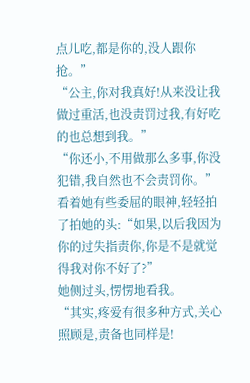点儿吃,都是你的,没人跟你抢。”
“公主,你对我真好!从来没让我做过重活,也没责罚过我,有好吃的也总想到我。”
“你还小,不用做那么多事,你没犯错,我自然也不会责罚你。”看着她有些委屈的眼神,轻轻拍了拍她的头:“如果,以后我因为你的过失指责你,你是不是就觉得我对你不好了?”
她侧过头,愣愣地看我。
“其实,疼爱有很多种方式,关心照顾是,责备也同样是!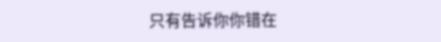只有告诉你你错在